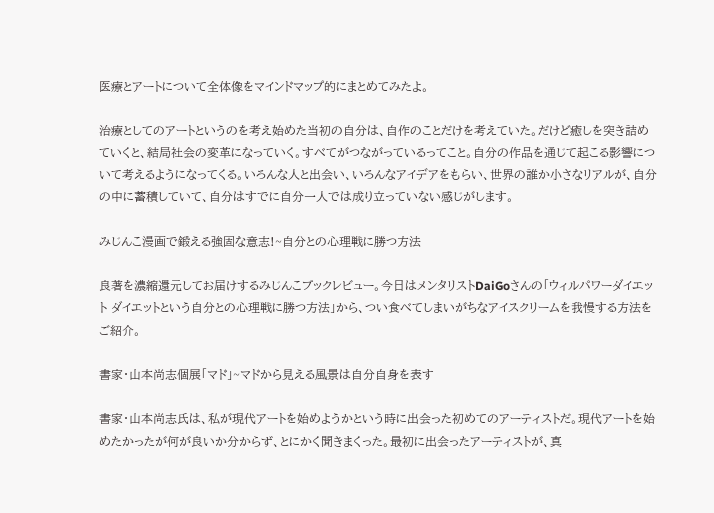医療とアートについて全体像をマインドマップ的にまとめてみたよ。

治療としてのアートというのを考え始めた当初の自分は、自作のことだけを考えていた。だけど癒しを突き詰めていくと、結局社会の変革になっていく。すべてがつながっているってこと。自分の作品を通じて起こる影響について考えるようになってくる。いろんな人と出会い、いろんなアイデアをもらい、世界の誰か小さなリアルが、自分の中に蓄積していて、自分はすでに自分一人では成り立っていない感じがします。

みじんこ漫画で鍛える強固な意志!~自分との心理戦に勝つ方法

良著を濃縮還元してお届けするみじんこブックレビュー。今日はメンタリストDaiGoさんの「ウィルパワーダイエット ダイエットという自分との心理戦に勝つ方法」から、つい食べてしまいがちなアイスクリームを我慢する方法をご紹介。

書家・山本尚志個展「マド」~マドから見える風景は自分自身を表す

書家・山本尚志氏は、私が現代アートを始めようかという時に出会った初めてのアーティストだ。現代アートを始めたかったが何が良いか分からず、とにかく聞きまくった。最初に出会ったアーティストが、真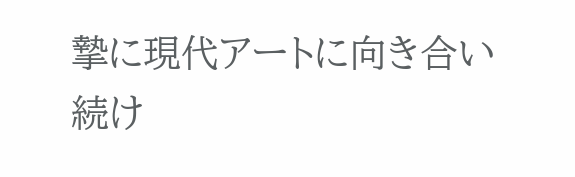摯に現代アートに向き合い続け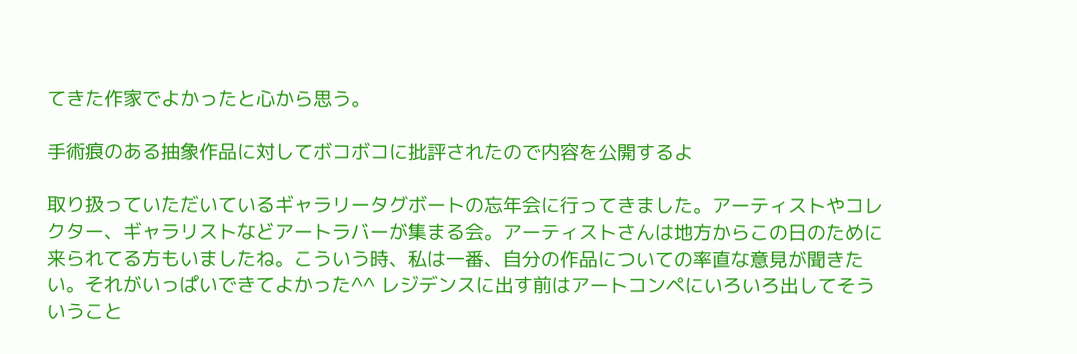てきた作家でよかったと心から思う。

手術痕のある抽象作品に対してボコボコに批評されたので内容を公開するよ

取り扱っていただいているギャラリータグボートの忘年会に行ってきました。アーティストやコレクター、ギャラリストなどアートラバーが集まる会。アーティストさんは地方からこの日のために来られてる方もいましたね。こういう時、私は一番、自分の作品についての率直な意見が聞きたい。それがいっぱいできてよかった^^ レジデンスに出す前はアートコンペにいろいろ出してそういうこと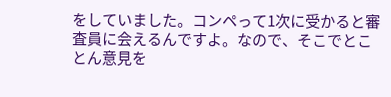をしていました。コンペって1次に受かると審査員に会えるんですよ。なので、そこでとことん意見を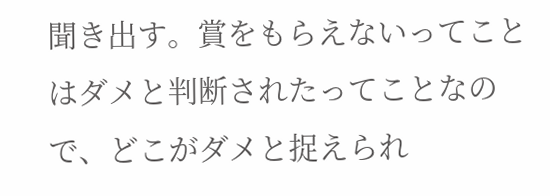聞き出す。賞をもらえないってことはダメと判断されたってことなので、どこがダメと捉えられ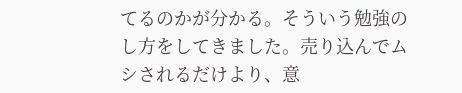てるのかが分かる。そういう勉強のし方をしてきました。売り込んでムシされるだけより、意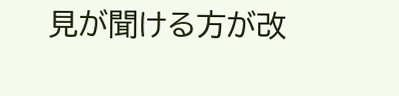見が聞ける方が改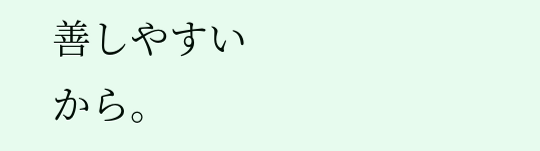善しやすいから。